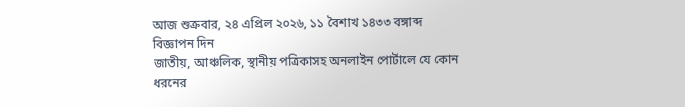আজ শুক্রবার, ২৪ এপ্রিল ২০২৬, ১১ বৈশাখ ১৪৩৩ বঙ্গাব্দ
বিজ্ঞাপন দিন
জাতীয়, আঞ্চলিক, স্থানীয় পত্রিকাসহ অনলাইন পোর্টালে যে কোন ধরনের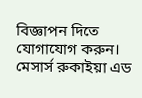বিজ্ঞাপন দিতে যোগাযোগ করুন। মেসার্স রুকাইয়া এড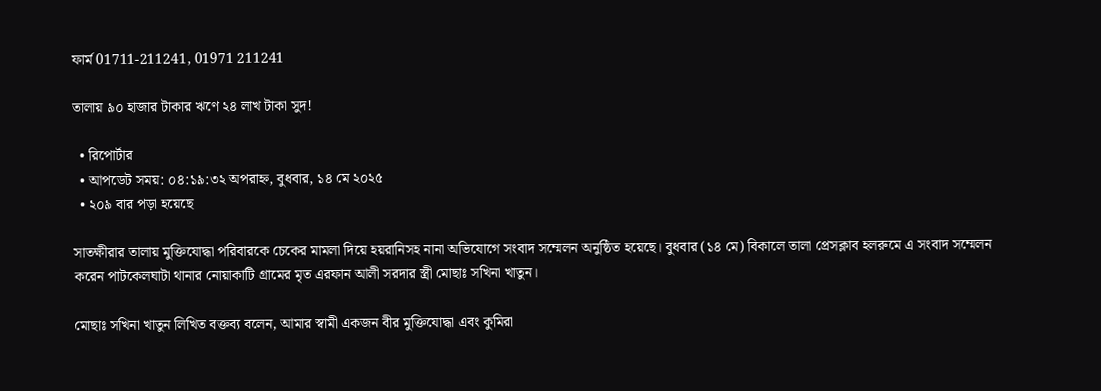ফার্ম 01711-211241, 01971 211241

তালায় ৯০ হাজার টাকার ঋণে ২৪ লাখ টাকা সুদ!

  • রিপোর্টার
  • আপডেট সময়: ০৪:১৯:৩২ অপরাহ্ন, বুধবার, ১৪ মে ২০২৫
  • ২০৯ বার পড়া হয়েছে

সাতক্ষীরার তালায় মুক্তিযোদ্ধা পরিবারকে চেকের মামলা দিয়ে হয়রানিসহ নানা অভিযোগে সংবাদ সম্মেলন অনুষ্ঠিত হয়েছে। বুধবার (১৪ মে) বিকালে তালা প্রেসক্লাব হলরুমে এ সংবাদ সম্মেলন করেন পাটকেলঘাটা থানার নোয়াকাটি গ্রামের মৃত এরফান আলী সরদার স্ত্রী মোছাঃ সখিনা খাতুন।

মোছাঃ সখিনা খাতুন লিখিত বক্তব্য বলেন, আমার স্বামী একজন বীর মুক্তিযোদ্ধা এবং কুমিরা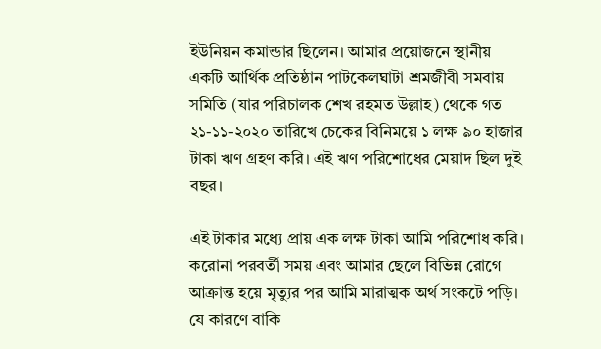ইউনিয়ন কমান্ডার ছিলেন। আমার প্রয়োজনে স্থানীয় একটি আর্থিক প্রতিষ্ঠান পাটকেলঘাটা শ্রমজীবী সমবায় সমিতি (যার পরিচালক শেখ রহমত উল্লাহ) থেকে গত ২১-১১-২০২০ তারিখে চেকের বিনিময়ে ১ লক্ষ ৯০ হাজার টাকা ঋণ গ্রহণ করি। এই ঋণ পরিশোধের মেয়াদ ছিল দুই বছর।

এই টাকার মধ্যে প্রায় এক লক্ষ টাকা আমি পরিশোধ করি। করোনা পরবর্তী সময় এবং আমার ছেলে বিভিন্ন রোগে আক্রান্ত হয়ে মৃত্যুর পর আমি মারাত্মক অর্থ সংকটে পড়ি। যে কারণে বাকি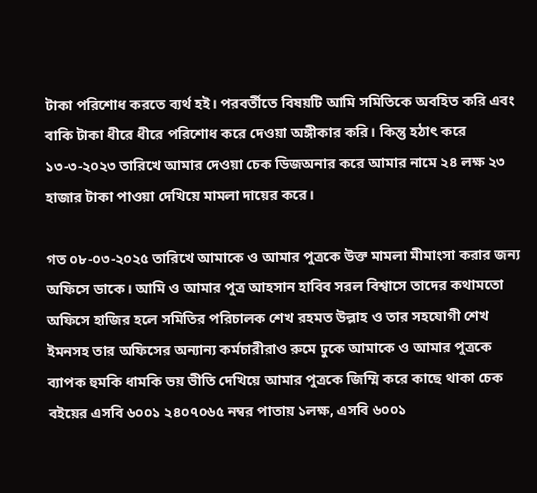টাকা পরিশোধ করতে ব্যর্থ হই। পরবর্তীতে বিষয়টি আমি সমিতিকে অবহিত করি এবং বাকি টাকা ধীরে ধীরে পরিশোধ করে দেওয়া অঙ্গীকার করি। কিন্তু হঠাৎ করে ১৩-৩-২০২৩ তারিখে আমার দেওয়া চেক ডিজঅনার করে আমার নামে ২৪ লক্ষ ২৩ হাজার টাকা পাওয়া দেখিয়ে মামলা দায়ের করে।

গত ০৮-০৩-২০২৫ তারিখে আমাকে ও আমার পুত্রকে উক্ত মামলা মীমাংসা করার জন্য অফিসে ডাকে। আমি ও আমার পুত্র আহসান হাবিব সরল বিশ্বাসে তাদের কথামতো অফিসে হাজির হলে সমিতির পরিচালক শেখ রহমত উল্লাহ ও তার সহযোগী শেখ ইমনসহ তার অফিসের অন্যান্য কর্মচারীরাও রুমে ঢুকে আমাকে ও আমার পুত্রকে ব্যাপক হুমকি ধামকি ভয় ভীতি দেখিয়ে আমার পুত্রকে জিম্মি করে কাছে থাকা চেক বইয়ের এসবি ৬০০১ ২৪০৭০৬৫ নম্বর পাতায় ১লক্ষ, এসবি ৬০০১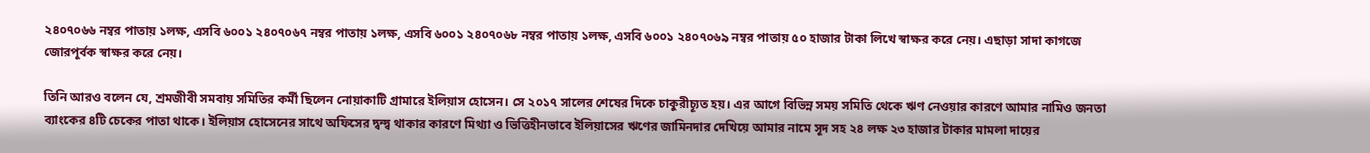২৪০৭০৬৬ নম্বর পাতায় ১লক্ষ, এসবি ৬০০১ ২৪০৭০৬৭ নম্বর পাতায় ১লক্ষ, এসবি ৬০০১ ২৪০৭০৬৮ নম্বর পাতায় ১লক্ষ, এসবি ৬০০১ ২৪০৭০৬৯ নম্বর পাতায় ৫০ হাজার টাকা লিখে স্বাক্ষর করে নেয়। এছাড়া সাদা কাগজে জোরপূর্বক স্বাক্ষর করে নেয়।

তিনি আরও বলেন যে, শ্রমজীবী সমবায় সমিতির কর্মী ছিলেন নোয়াকাটি গ্রামারে ইলিয়াস হোসেন। সে ২০১৭ সালের শেষের দিকে চাকুরীচ্যূত হয়। এর আগে বিভিন্ন সময় সমিতি থেকে ঋণ নেওয়ার কারণে আমার নামিও জনতা ব্যাংকের ৪টি চেকের পাতা থাকে। ইলিয়াস হোসেনের সাথে অফিসের দ্বন্দ্ব থাকার কারণে মিথ্যা ও ভিত্তিহীনভাবে ইলিয়াসের ঋণের জামিনদার দেখিয়ে আমার নামে সূদ সহ ২৪ লক্ষ ২৩ হাজার টাকার মামলা দায়ের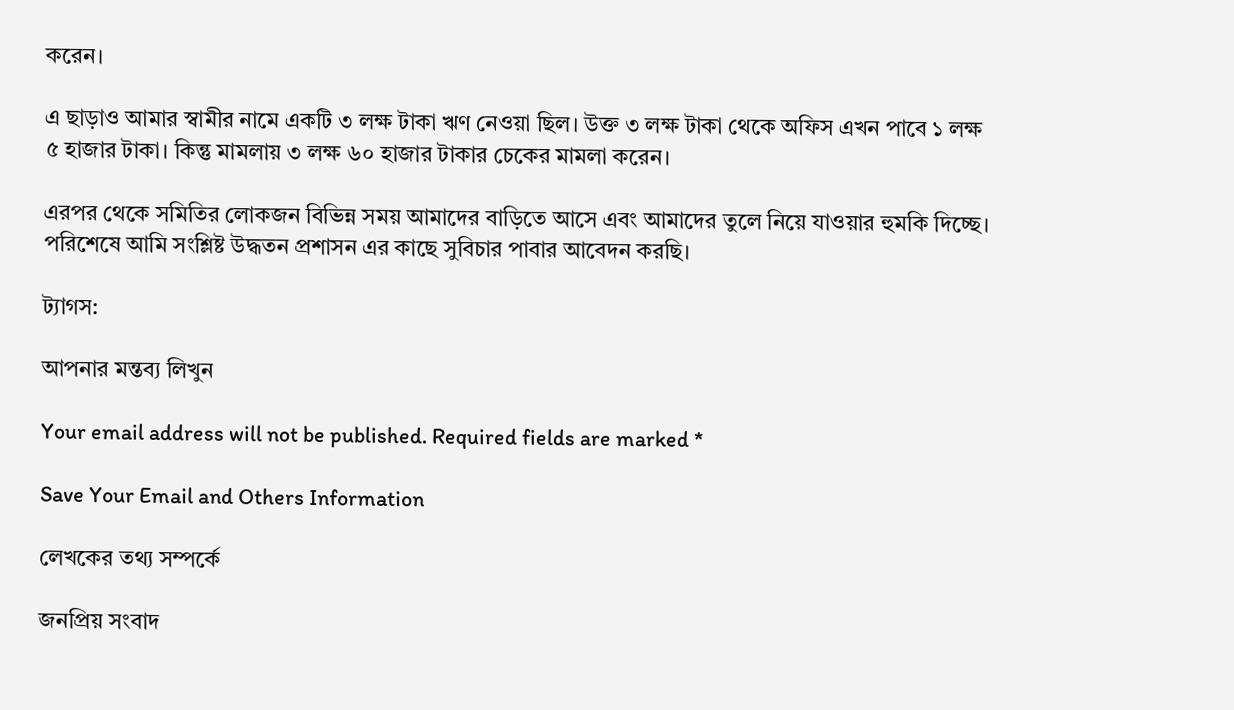করেন।

এ ছাড়াও আমার স্বামীর নামে একটি ৩ লক্ষ টাকা ঋণ নেওয়া ছিল। উক্ত ৩ লক্ষ টাকা থেকে অফিস এখন পাবে ১ লক্ষ ৫ হাজার টাকা। কিন্তু মামলায় ৩ লক্ষ ৬০ হাজার টাকার চেকের মামলা করেন।

এরপর থেকে সমিতির লোকজন বিভিন্ন সময় আমাদের বাড়িতে আসে এবং আমাদের তুলে নিয়ে যাওয়ার হুমকি দিচ্ছে। পরিশেষে আমি সংশ্লিষ্ট উদ্ধতন প্রশাসন এর কাছে সুবিচার পাবার আবেদন করছি।

ট্যাগস:

আপনার মন্তব্য লিখুন

Your email address will not be published. Required fields are marked *

Save Your Email and Others Information

লেখকের তথ্য সম্পর্কে

জনপ্রিয় সংবাদ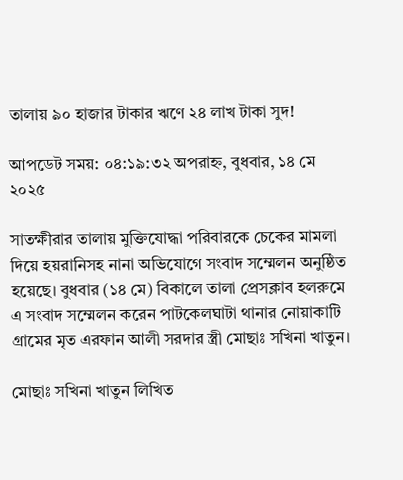তালায় ৯০ হাজার টাকার ঋণে ২৪ লাখ টাকা সুদ!

আপডেট সময়: ০৪:১৯:৩২ অপরাহ্ন, বুধবার, ১৪ মে ২০২৫

সাতক্ষীরার তালায় মুক্তিযোদ্ধা পরিবারকে চেকের মামলা দিয়ে হয়রানিসহ নানা অভিযোগে সংবাদ সম্মেলন অনুষ্ঠিত হয়েছে। বুধবার (১৪ মে) বিকালে তালা প্রেসক্লাব হলরুমে এ সংবাদ সম্মেলন করেন পাটকেলঘাটা থানার নোয়াকাটি গ্রামের মৃত এরফান আলী সরদার স্ত্রী মোছাঃ সখিনা খাতুন।

মোছাঃ সখিনা খাতুন লিখিত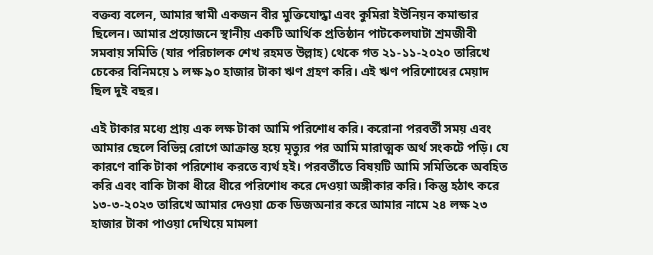বক্তব্য বলেন, আমার স্বামী একজন বীর মুক্তিযোদ্ধা এবং কুমিরা ইউনিয়ন কমান্ডার ছিলেন। আমার প্রয়োজনে স্থানীয় একটি আর্থিক প্রতিষ্ঠান পাটকেলঘাটা শ্রমজীবী সমবায় সমিতি (যার পরিচালক শেখ রহমত উল্লাহ) থেকে গত ২১-১১-২০২০ তারিখে চেকের বিনিময়ে ১ লক্ষ ৯০ হাজার টাকা ঋণ গ্রহণ করি। এই ঋণ পরিশোধের মেয়াদ ছিল দুই বছর।

এই টাকার মধ্যে প্রায় এক লক্ষ টাকা আমি পরিশোধ করি। করোনা পরবর্তী সময় এবং আমার ছেলে বিভিন্ন রোগে আক্রান্ত হয়ে মৃত্যুর পর আমি মারাত্মক অর্থ সংকটে পড়ি। যে কারণে বাকি টাকা পরিশোধ করতে ব্যর্থ হই। পরবর্তীতে বিষয়টি আমি সমিতিকে অবহিত করি এবং বাকি টাকা ধীরে ধীরে পরিশোধ করে দেওয়া অঙ্গীকার করি। কিন্তু হঠাৎ করে ১৩-৩-২০২৩ তারিখে আমার দেওয়া চেক ডিজঅনার করে আমার নামে ২৪ লক্ষ ২৩ হাজার টাকা পাওয়া দেখিয়ে মামলা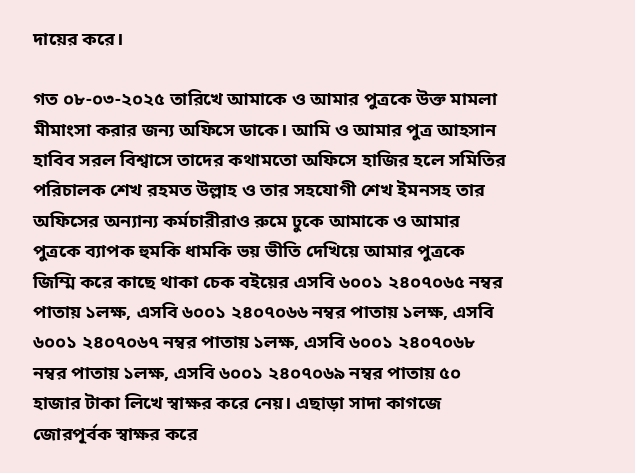দায়ের করে।

গত ০৮-০৩-২০২৫ তারিখে আমাকে ও আমার পুত্রকে উক্ত মামলা মীমাংসা করার জন্য অফিসে ডাকে। আমি ও আমার পুত্র আহসান হাবিব সরল বিশ্বাসে তাদের কথামতো অফিসে হাজির হলে সমিতির পরিচালক শেখ রহমত উল্লাহ ও তার সহযোগী শেখ ইমনসহ তার অফিসের অন্যান্য কর্মচারীরাও রুমে ঢুকে আমাকে ও আমার পুত্রকে ব্যাপক হুমকি ধামকি ভয় ভীতি দেখিয়ে আমার পুত্রকে জিম্মি করে কাছে থাকা চেক বইয়ের এসবি ৬০০১ ২৪০৭০৬৫ নম্বর পাতায় ১লক্ষ, এসবি ৬০০১ ২৪০৭০৬৬ নম্বর পাতায় ১লক্ষ, এসবি ৬০০১ ২৪০৭০৬৭ নম্বর পাতায় ১লক্ষ, এসবি ৬০০১ ২৪০৭০৬৮ নম্বর পাতায় ১লক্ষ, এসবি ৬০০১ ২৪০৭০৬৯ নম্বর পাতায় ৫০ হাজার টাকা লিখে স্বাক্ষর করে নেয়। এছাড়া সাদা কাগজে জোরপূর্বক স্বাক্ষর করে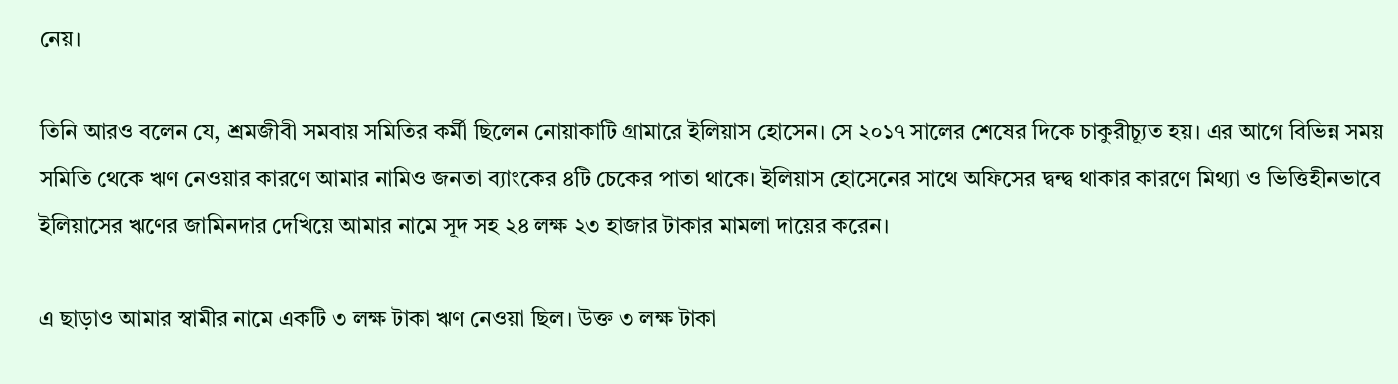নেয়।

তিনি আরও বলেন যে, শ্রমজীবী সমবায় সমিতির কর্মী ছিলেন নোয়াকাটি গ্রামারে ইলিয়াস হোসেন। সে ২০১৭ সালের শেষের দিকে চাকুরীচ্যূত হয়। এর আগে বিভিন্ন সময় সমিতি থেকে ঋণ নেওয়ার কারণে আমার নামিও জনতা ব্যাংকের ৪টি চেকের পাতা থাকে। ইলিয়াস হোসেনের সাথে অফিসের দ্বন্দ্ব থাকার কারণে মিথ্যা ও ভিত্তিহীনভাবে ইলিয়াসের ঋণের জামিনদার দেখিয়ে আমার নামে সূদ সহ ২৪ লক্ষ ২৩ হাজার টাকার মামলা দায়ের করেন।

এ ছাড়াও আমার স্বামীর নামে একটি ৩ লক্ষ টাকা ঋণ নেওয়া ছিল। উক্ত ৩ লক্ষ টাকা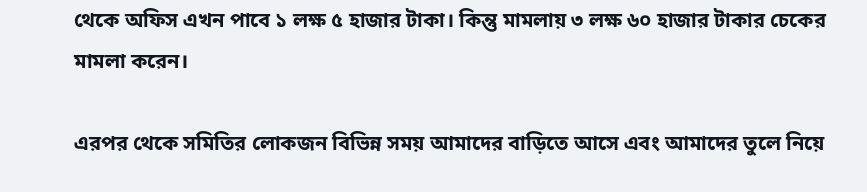থেকে অফিস এখন পাবে ১ লক্ষ ৫ হাজার টাকা। কিন্তু মামলায় ৩ লক্ষ ৬০ হাজার টাকার চেকের মামলা করেন।

এরপর থেকে সমিতির লোকজন বিভিন্ন সময় আমাদের বাড়িতে আসে এবং আমাদের তুলে নিয়ে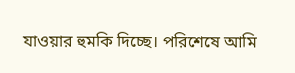যাওয়ার হুমকি দিচ্ছে। পরিশেষে আমি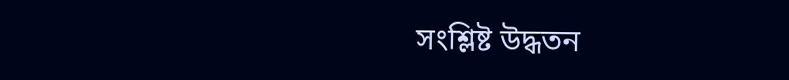সংশ্লিষ্ট উদ্ধতন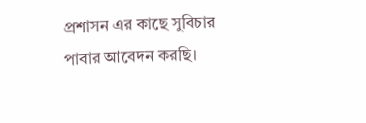প্রশাসন এর কাছে সুবিচার পাবার আবেদন করছি।